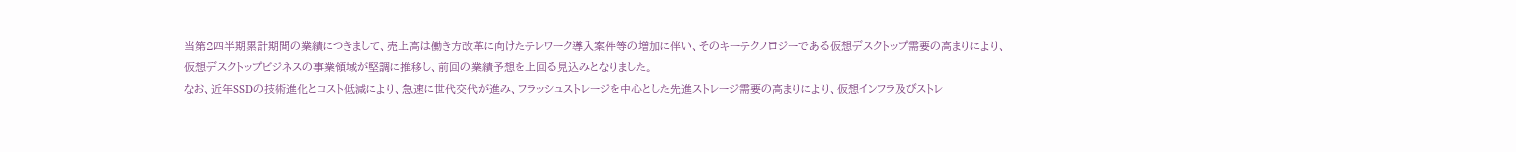当第2四半期累計期間の業績につきまして、売上高は働き方改革に向けたテレワーク導入案件等の増加に伴い、そのキーテクノロジーである仮想デスクトップ需要の高まりにより、仮想デスクトップビジネスの事業領域が堅調に推移し、前回の業績予想を上回る見込みとなりました。
なお、近年SSDの技術進化とコスト低減により、急速に世代交代が進み、フラッシュストレージを中心とした先進ストレージ需要の高まりにより、仮想インフラ及びストレ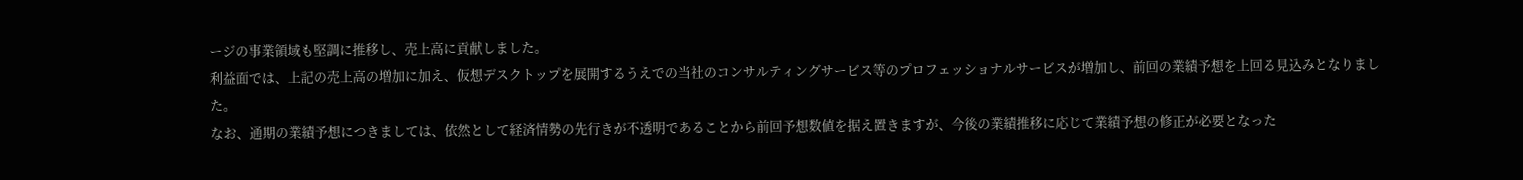ージの事業領域も堅調に推移し、売上高に貢献しました。
利益面では、上記の売上高の増加に加え、仮想デスクトップを展開するうえでの当社のコンサルティングサービス等のプロフェッショナルサービスが増加し、前回の業績予想を上回る見込みとなりました。
なお、通期の業績予想につきましては、依然として経済情勢の先行きが不透明であることから前回予想数値を据え置きますが、今後の業績推移に応じて業績予想の修正が必要となった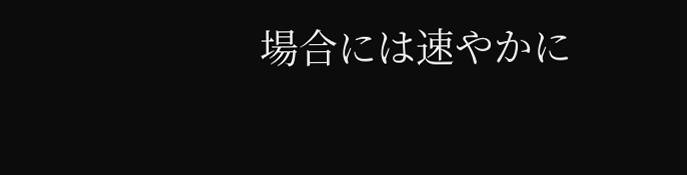場合には速やかに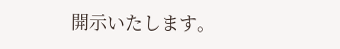開示いたします。